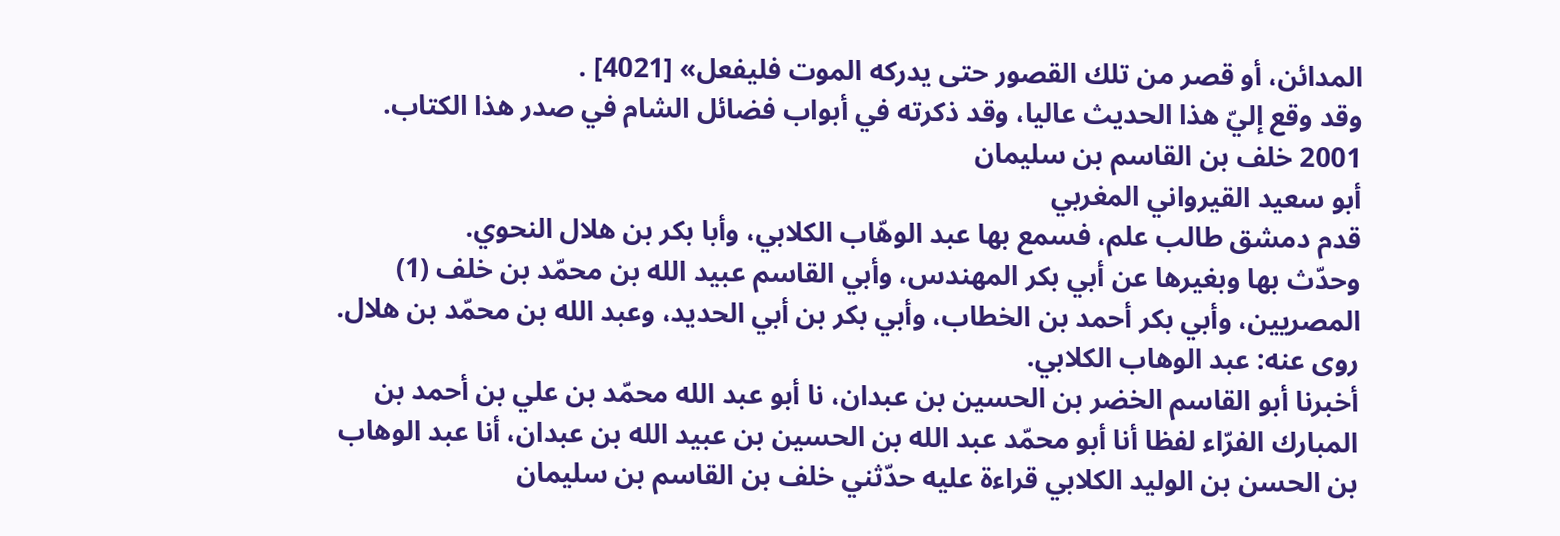المدائن، أو قصر من تلك القصور حتى يدركه الموت فليفعل» [4021] .
وقد وقع إليّ هذا الحديث عاليا، وقد ذكرته في أبواب فضائل الشام في صدر هذا الكتاب.
2001 خلف بن القاسم بن سليمان
أبو سعيد القيرواني المغربي
قدم دمشق طالب علم، فسمع بها عبد الوهّاب الكلابي، وأبا بكر بن هلال النحوي.
وحدّث بها وبغيرها عن أبي بكر المهندس، وأبي القاسم عبيد الله بن محمّد بن خلف (1) المصريين، وأبي بكر أحمد بن الخطاب، وأبي بكر بن أبي الحديد، وعبد الله بن محمّد بن هلال.
روى عنه: عبد الوهاب الكلابي.
أخبرنا أبو القاسم الخضر بن الحسين بن عبدان، نا أبو عبد الله محمّد بن علي بن أحمد بن المبارك الفرّاء لفظا أنا أبو محمّد عبد الله بن الحسين بن عبيد الله بن عبدان، أنا عبد الوهاب بن الحسن بن الوليد الكلابي قراءة عليه حدّثني خلف بن القاسم بن سليمان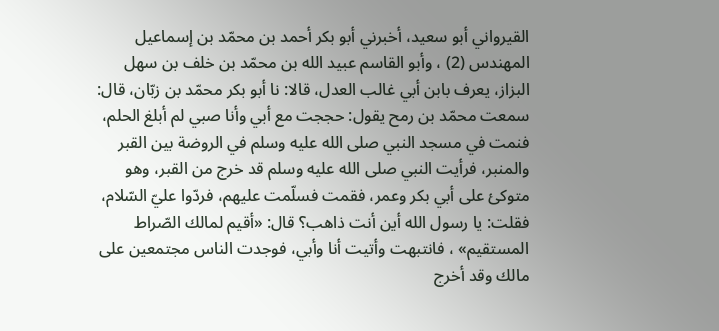القيرواني أبو سعيد، أخبرني أبو بكر أحمد بن محمّد بن إسماعيل المهندس (2) ، وأبو القاسم عبيد الله بن محمّد بن خلف بن سهل البزاز، يعرف بابن أبي غالب العدل، قالا: نا أبو بكر محمّد بن زبّان، قال: سمعت محمّد بن رمح يقول: حججت مع أبي وأنا صبي لم أبلغ الحلم، فنمت في مسجد النبي صلى الله عليه وسلم في الروضة بين القبر والمنبر، فرأيت النبي صلى الله عليه وسلم قد خرج من القبر، وهو متوكئ على أبي بكر وعمر، فقمت فسلّمت عليهم، فردّوا عليّ السّلام، فقلت: يا رسول الله أين أنت ذاهب؟ قال: «أقيم لمالك الصّراط المستقيم» ، فانتبهت وأتيت أنا وأبي، فوجدت الناس مجتمعين على مالك وقد أخرج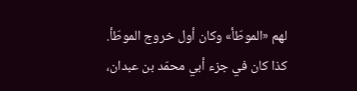لهم «الموطّأ» وكان أول خروج الموطّأ.
كذا كان في جزء أبي محمّد بن عبدان،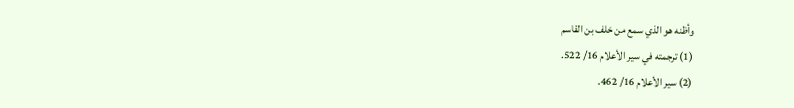وأظنه هو الذي سمع من خلف بن القاسم
(1) ترجمته في سير الأعلام 16/ 522.
(2) سير الأعلام 16/ 462.